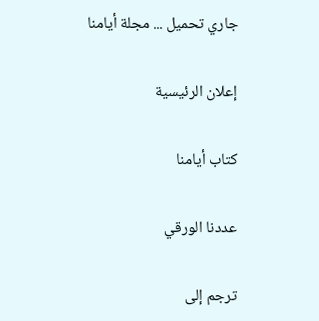جاري تحميل ... مجلة أيامنا

إعلان الرئيسية

كتاب أيامنا

عددنا الورقي

ترجم إلى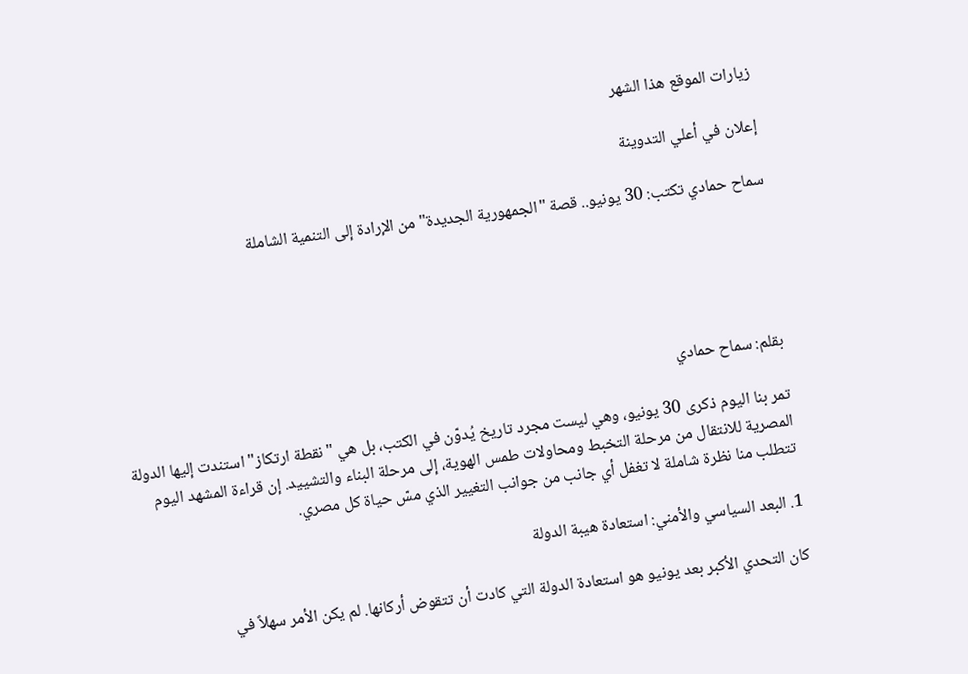زيارات الموقع هذا الشهر

إعلان في أعلي التدوينة

سماح حمادي تكتب: 30 يونيو.. قصة "الجمهورية الجديدة" من الإرادة إلى التنمية الشاملة





بقلم: سماح حمادي

تمر بنا اليوم ذكرى 30 يونيو، وهي ليست مجرد تاريخ يُدوّن في الكتب، بل هي "نقطة ارتكاز" استندت إليها الدولة المصرية للانتقال من مرحلة التخبط ومحاولات طمس الهوية، إلى مرحلة البناء والتشييد. إن قراءة المشهد اليوم تتطلب منا نظرة شاملة لا تغفل أي جانب من جوانب التغيير الذي مسّ حياة كل مصري.

1. البعد السياسي والأمني: استعادة هيبة الدولة

كان التحدي الأكبر بعد يونيو هو استعادة الدولة التي كادت أن تتقوض أركانها. لم يكن الأمر سهلاً في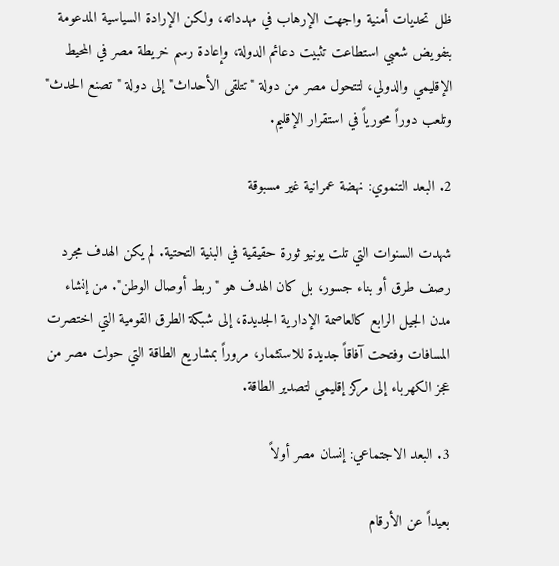ظل تحديات أمنية واجهت الإرهاب في مهدداته، ولكن الإرادة السياسية المدعومة بتفويض شعبي استطاعت تثبيت دعائم الدولة، وإعادة رسم خريطة مصر في المحيط الإقليمي والدولي، لتتحول مصر من دولة "تتلقى الأحداث" إلى دولة "تصنع الحدث" وتلعب دوراً محورياً في استقرار الإقليم.

2. البعد التنموي: نهضة عمرانية غير مسبوقة

شهدت السنوات التي تلت يونيو ثورة حقيقية في البنية التحتية. لم يكن الهدف مجرد رصف طرق أو بناء جسور، بل كان الهدف هو "ربط أوصال الوطن". من إنشاء مدن الجيل الرابع كالعاصمة الإدارية الجديدة، إلى شبكة الطرق القومية التي اختصرت المسافات وفتحت آفاقاً جديدة للاستثمار، مروراً بمشاريع الطاقة التي حولت مصر من عجز الكهرباء إلى مركز إقليمي لتصدير الطاقة.

3. البعد الاجتماعي: إنسان مصر أولاً

بعيداً عن الأرقام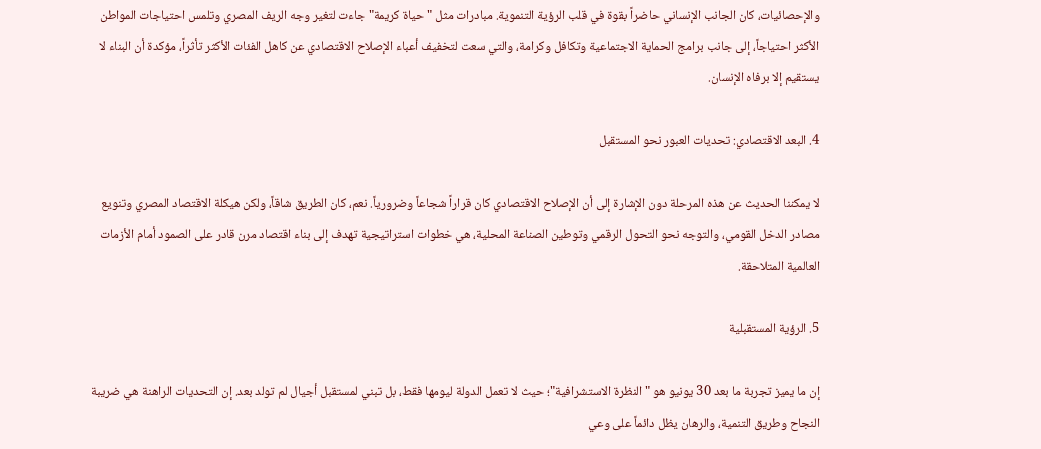والإحصائيات، كان الجانب الإنساني حاضراً بقوة في قلب الرؤية التنموية. مبادرات مثل "حياة كريمة" جاءت لتغير وجه الريف المصري وتلمس احتياجات المواطن الأكثر احتياجاً، إلى جانب برامج الحماية الاجتماعية وتكافل وكرامة، والتي سعت لتخفيف أعباء الإصلاح الاقتصادي عن كاهل الفئات الأكثر تأثراً، مؤكدة أن البناء لا يستقيم إلا برفاه الإنسان.

4. البعد الاقتصادي: تحديات العبور نحو المستقبل

لا يمكننا الحديث عن هذه المرحلة دون الإشارة إلى أن الإصلاح الاقتصادي كان قراراً شجاعاً وضرورياً. نعم، كان الطريق شاقاً، ولكن هيكلة الاقتصاد المصري وتنويع مصادر الدخل القومي، والتوجه نحو التحول الرقمي وتوطين الصناعة المحلية، هي خطوات استراتيجية تهدف إلى بناء اقتصاد مرن قادر على الصمود أمام الأزمات العالمية المتلاحقة.

5. الرؤية المستقبلية

إن ما يميز تجربة ما بعد 30 يونيو هو "النظرة الاستشرافية"؛ حيث لا تعمل الدولة ليومها فقط، بل تبني لمستقبل أجيال لم تولد بعد. إن التحديات الراهنة هي ضريبة النجاح وطريق التنمية، والرهان يظل دائماً على وعي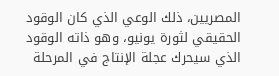المصريين، ذلك الوعي الذي كان الوقود الحقيقي لثورة يونيو، وهو ذاته الوقود الذي سيحرك عجلة الإنتاج في المرحلة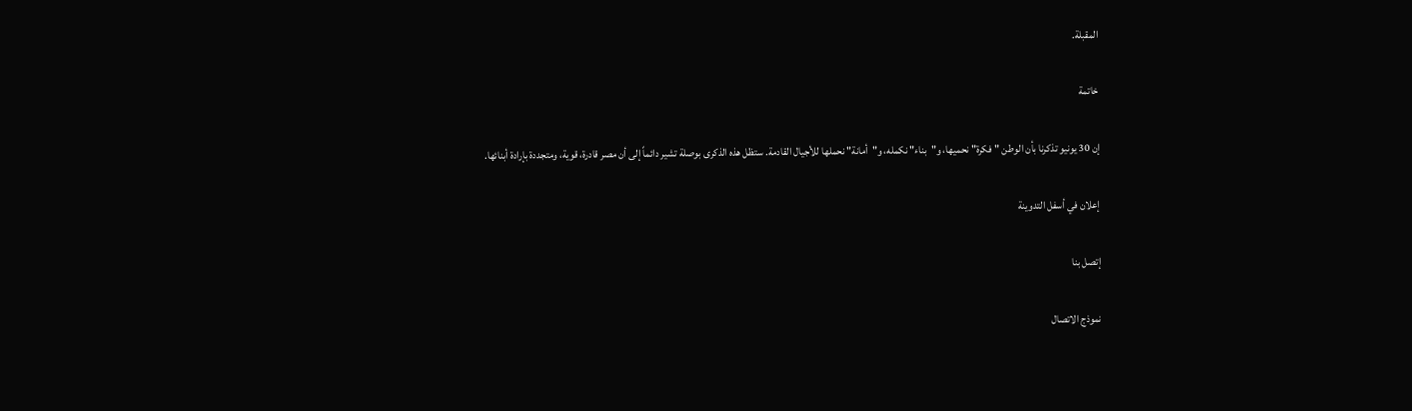المقبلة.

خاتمة

إن 30 يونيو تذكرنا بأن الوطن "فكرة" نحميها، و"بناء" نكمله، و"أمانة" نحملها للأجيال القادمة. ستظل هذه الذكرى بوصلة تشير دائماً إلى أن مصر قادرة، قوية، ومتجددة بإرادة أبنائها.

إعلان في أسفل التدوينة

إتصل بنا

نموذج الاتصال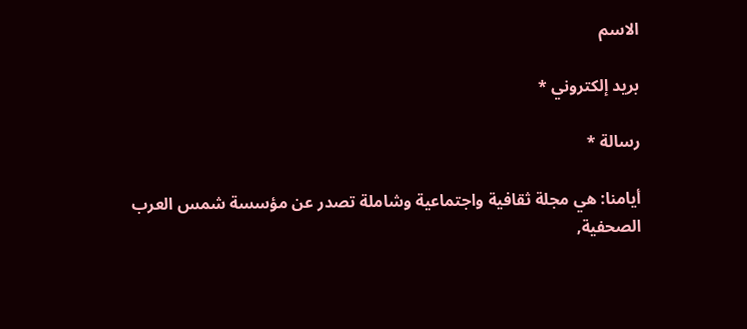الاسم

بريد إلكتروني *

رسالة *

أيامنا: هي مجلة ثقافية واجتماعية وشاملة تصدر عن مؤسسة شمس العرب الصحفية,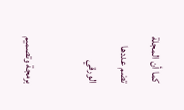كما أن المجلة تضم عددها الورقي

برمجة وتصميم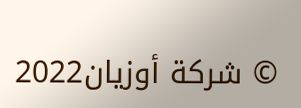© شركة أوزيان2022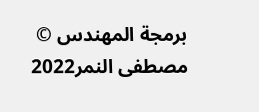برمجة المهندس © مصطفى النمر2022